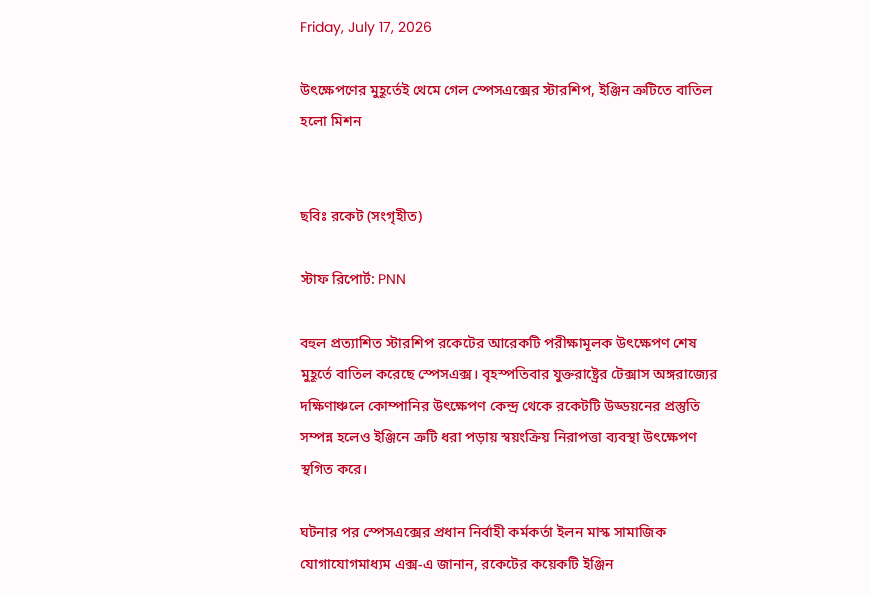Friday, July 17, 2026

উৎক্ষেপণের মুহূর্তেই থেমে গেল স্পেসএক্সের স্টারশিপ, ইঞ্জিন ত্রুটিতে বাতিল হলো মিশন


ছবিঃ রকেট (সংগৃহীত)

স্টাফ রিপোর্ট: PNN

বহুল প্রত্যাশিত স্টারশিপ রকেটের আরেকটি পরীক্ষামূলক উৎক্ষেপণ শেষ মুহূর্তে বাতিল করেছে স্পেসএক্স। বৃহস্পতিবার যুক্তরাষ্ট্রের টেক্সাস অঙ্গরাজ্যের দক্ষিণাঞ্চলে কোম্পানির উৎক্ষেপণ কেন্দ্র থেকে রকেটটি উড্ডয়নের প্রস্তুতি সম্পন্ন হলেও ইঞ্জিনে ত্রুটি ধরা পড়ায় স্বয়ংক্রিয় নিরাপত্তা ব্যবস্থা উৎক্ষেপণ স্থগিত করে।

ঘটনার পর স্পেসএক্সের প্রধান নির্বাহী কর্মকর্তা ইলন মাস্ক সামাজিক যোগাযোগমাধ্যম এক্স-এ জানান, রকেটের কয়েকটি ইঞ্জিন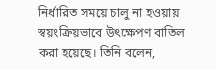নির্ধারিত সময়ে চালু না হওয়ায় স্বয়ংক্রিয়ভাবে উৎক্ষেপণ বাতিল করা হয়েছে। তিনি বলেন,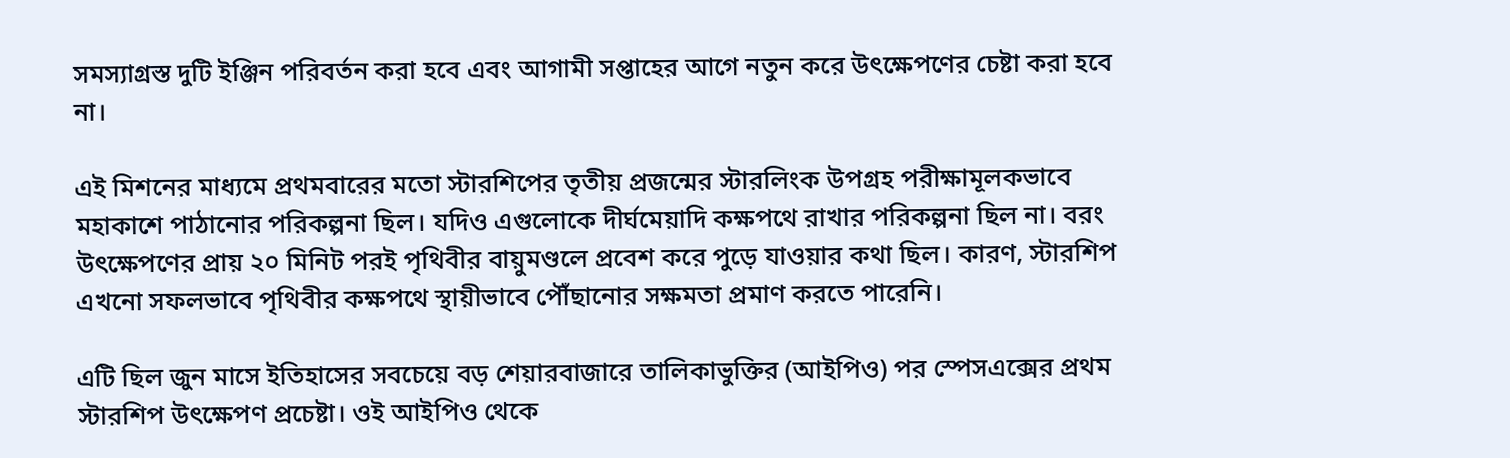সমস্যাগ্রস্ত দুটি ইঞ্জিন পরিবর্তন করা হবে এবং আগামী সপ্তাহের আগে নতুন করে উৎক্ষেপণের চেষ্টা করা হবে না।

এই মিশনের মাধ্যমে প্রথমবারের মতো স্টারশিপের তৃতীয় প্রজন্মের স্টারলিংক উপগ্রহ পরীক্ষামূলকভাবে মহাকাশে পাঠানোর পরিকল্পনা ছিল। যদিও এগুলোকে দীর্ঘমেয়াদি কক্ষপথে রাখার পরিকল্পনা ছিল না। বরং উৎক্ষেপণের প্রায় ২০ মিনিট পরই পৃথিবীর বায়ুমণ্ডলে প্রবেশ করে পুড়ে যাওয়ার কথা ছিল। কারণ, স্টারশিপ এখনো সফলভাবে পৃথিবীর কক্ষপথে স্থায়ীভাবে পৌঁছানোর সক্ষমতা প্রমাণ করতে পারেনি।

এটি ছিল জুন মাসে ইতিহাসের সবচেয়ে বড় শেয়ারবাজারে তালিকাভুক্তির (আইপিও) পর স্পেসএক্সের প্রথম স্টারশিপ উৎক্ষেপণ প্রচেষ্টা। ওই আইপিও থেকে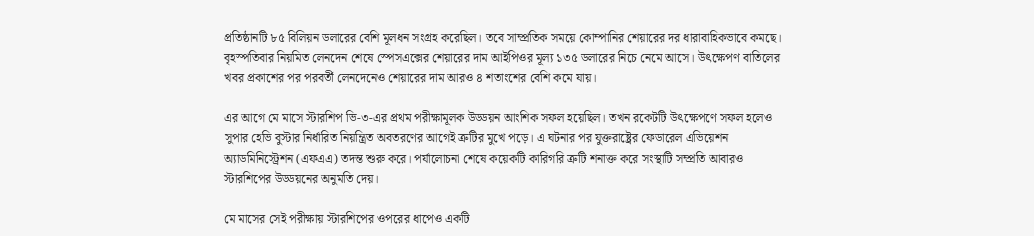প্রতিষ্ঠানটি ৮৫ বিলিয়ন ডলারের বেশি মূলধন সংগ্রহ করেছিল। তবে সাম্প্রতিক সময়ে কোম্পানির শেয়ারের দর ধারাবাহিকভাবে কমছে। বৃহস্পতিবার নিয়মিত লেনদেন শেষে স্পেসএক্সের শেয়ারের দাম আইপিওর মূল্য ১৩৫ ডলারের নিচে নেমে আসে। উৎক্ষেপণ বাতিলের খবর প্রকাশের পর পরবর্তী লেনদেনেও শেয়ারের দাম আরও ৪ শতাংশের বেশি কমে যায়।

এর আগে মে মাসে স্টারশিপ ভি-৩-এর প্রথম পরীক্ষামূলক উড্ডয়ন আংশিক সফল হয়েছিল। তখন রকেটটি উৎক্ষেপণে সফল হলেও সুপার হেভি বুস্টার নির্ধারিত নিয়ন্ত্রিত অবতরণের আগেই ত্রুটির মুখে পড়ে। এ ঘটনার পর যুক্তরাষ্ট্রের ফেডারেল এভিয়েশন অ্যাডমিনিস্ট্রেশন (এফএএ) তদন্ত শুরু করে। পর্যালোচনা শেষে কয়েকটি কারিগরি ত্রুটি শনাক্ত করে সংস্থাটি সম্প্রতি আবারও স্টারশিপের উড্ডয়নের অনুমতি দেয়।

মে মাসের সেই পরীক্ষায় স্টারশিপের ওপরের ধাপেও একটি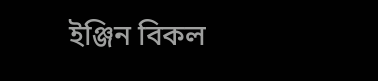ইঞ্জিন বিকল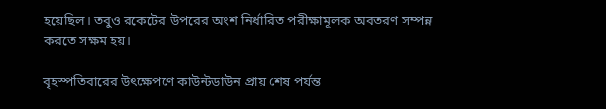হয়েছিল। তবুও রকেটের উপরের অংশ নির্ধারিত পরীক্ষামূলক অবতরণ সম্পন্ন করতে সক্ষম হয়।

বৃহস্পতিবারের উৎক্ষেপণে কাউন্টডাউন প্রায় শেষ পর্যন্ত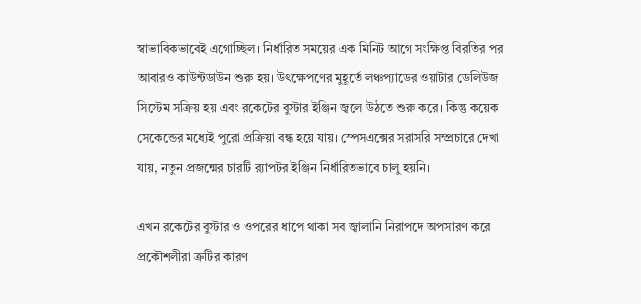স্বাভাবিকভাবেই এগোচ্ছিল। নির্ধারিত সময়ের এক মিনিট আগে সংক্ষিপ্ত বিরতির পর আবারও কাউন্টডাউন শুরু হয়। উৎক্ষেপণের মুহূর্তে লঞ্চপ্যাডের ওয়াটার ডেলিউজ সিস্টেম সক্রিয় হয় এবং রকেটের বুস্টার ইঞ্জিন জ্বলে উঠতে শুরু করে। কিন্তু কয়েক সেকেন্ডের মধ্যেই পুরো প্রক্রিয়া বন্ধ হয়ে যায়। স্পেসএক্সের সরাসরি সম্প্রচারে দেখা যায়, নতুন প্রজন্মের চারটি র‌্যাপটর ইঞ্জিন নির্ধারিতভাবে চালু হয়নি।

এখন রকেটের বুস্টার ও ওপরের ধাপে থাকা সব জ্বালানি নিরাপদে অপসারণ করে প্রকৌশলীরা ত্রুটির কারণ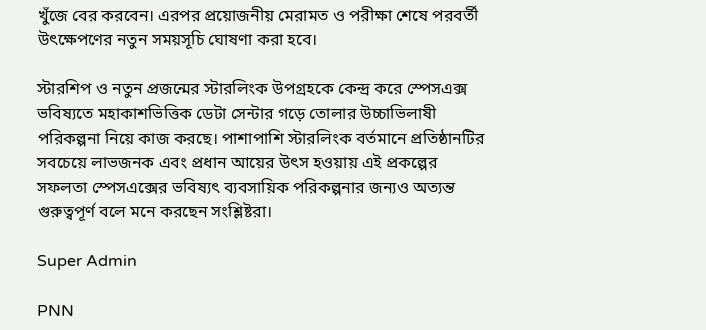খুঁজে বের করবেন। এরপর প্রয়োজনীয় মেরামত ও পরীক্ষা শেষে পরবর্তী উৎক্ষেপণের নতুন সময়সূচি ঘোষণা করা হবে।

স্টারশিপ ও নতুন প্রজন্মের স্টারলিংক উপগ্রহকে কেন্দ্র করে স্পেসএক্স ভবিষ্যতে মহাকাশভিত্তিক ডেটা সেন্টার গড়ে তোলার উচ্চাভিলাষী পরিকল্পনা নিয়ে কাজ করছে। পাশাপাশি স্টারলিংক বর্তমানে প্রতিষ্ঠানটির সবচেয়ে লাভজনক এবং প্রধান আয়ের উৎস হওয়ায় এই প্রকল্পের সফলতা স্পেসএক্সের ভবিষ্যৎ ব্যবসায়িক পরিকল্পনার জন্যও অত্যন্ত গুরুত্বপূর্ণ বলে মনে করছেন সংশ্লিষ্টরা।

Super Admin

PNN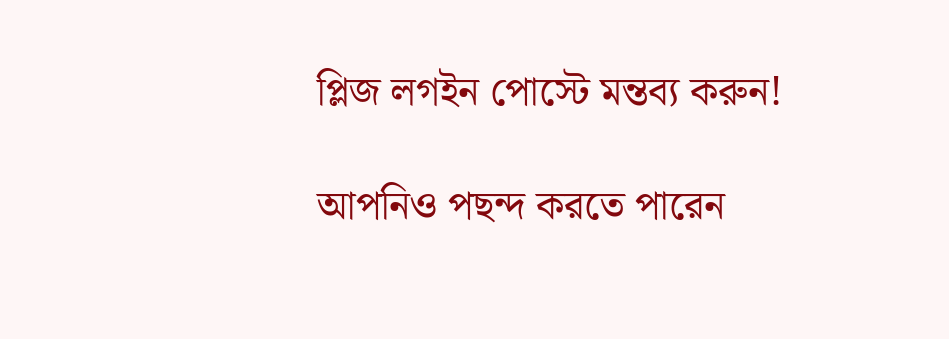প্লিজ লগইন পোস্টে মন্তব্য করুন!

আপনিও পছন্দ করতে পারেন